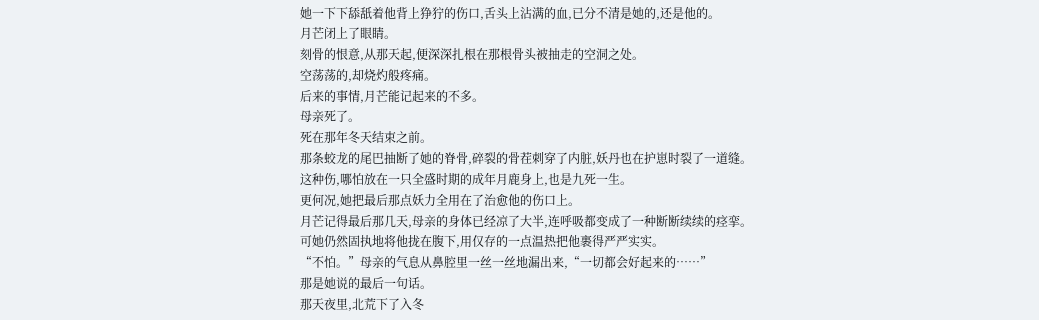她一下下舔舐着他背上狰狞的伤口,舌头上沾满的血,已分不清是她的,还是他的。
月芒闭上了眼睛。
刻骨的恨意,从那天起,便深深扎根在那根骨头被抽走的空洞之处。
空荡荡的,却烧灼般疼痛。
后来的事情,月芒能记起来的不多。
母亲死了。
死在那年冬天结束之前。
那条蛟龙的尾巴抽断了她的脊骨,碎裂的骨茬刺穿了内脏,妖丹也在护崽时裂了一道缝。
这种伤,哪怕放在一只全盛时期的成年月鹿身上,也是九死一生。
更何况,她把最后那点妖力全用在了治愈他的伤口上。
月芒记得最后那几天,母亲的身体已经凉了大半,连呼吸都变成了一种断断续续的痉挛。
可她仍然固执地将他拢在腹下,用仅存的一点温热把他裹得严严实实。
“不怕。”母亲的气息从鼻腔里一丝一丝地漏出来,“一切都会好起来的……”
那是她说的最后一句话。
那天夜里,北荒下了入冬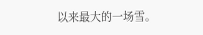以来最大的一场雪。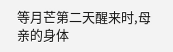等月芒第二天醒来时,母亲的身体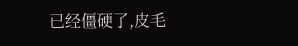已经僵硬了,皮毛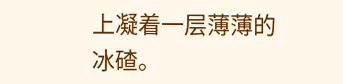上凝着一层薄薄的冰碴。